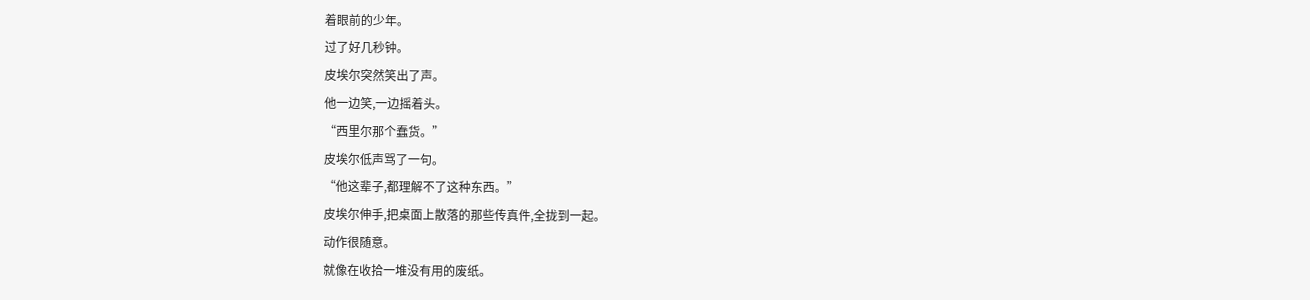着眼前的少年。
过了好几秒钟。
皮埃尔突然笑出了声。
他一边笑,一边摇着头。
“西里尔那个蠢货。”
皮埃尔低声骂了一句。
“他这辈子,都理解不了这种东西。”
皮埃尔伸手,把桌面上散落的那些传真件,全拢到一起。
动作很随意。
就像在收拾一堆没有用的废纸。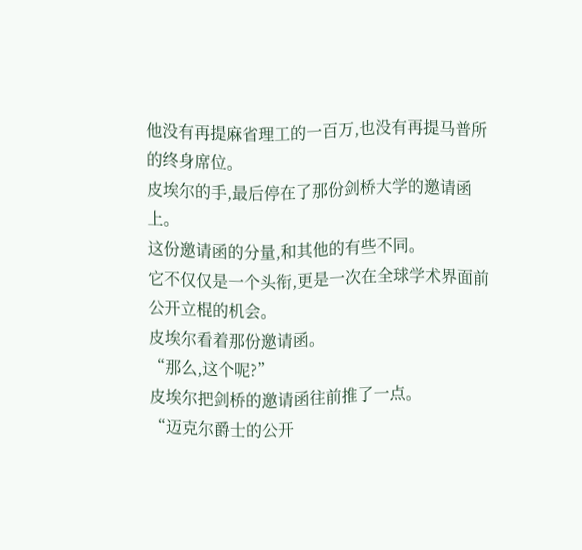他没有再提麻省理工的一百万,也没有再提马普所的终身席位。
皮埃尔的手,最后停在了那份剑桥大学的邀请函上。
这份邀请函的分量,和其他的有些不同。
它不仅仅是一个头衔,更是一次在全球学术界面前公开立棍的机会。
皮埃尔看着那份邀请函。
“那么,这个呢?”
皮埃尔把剑桥的邀请函往前推了一点。
“迈克尔爵士的公开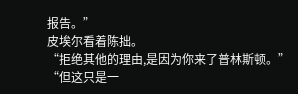报告。”
皮埃尔看着陈拙。
“拒绝其他的理由,是因为你来了普林斯顿。”
“但这只是一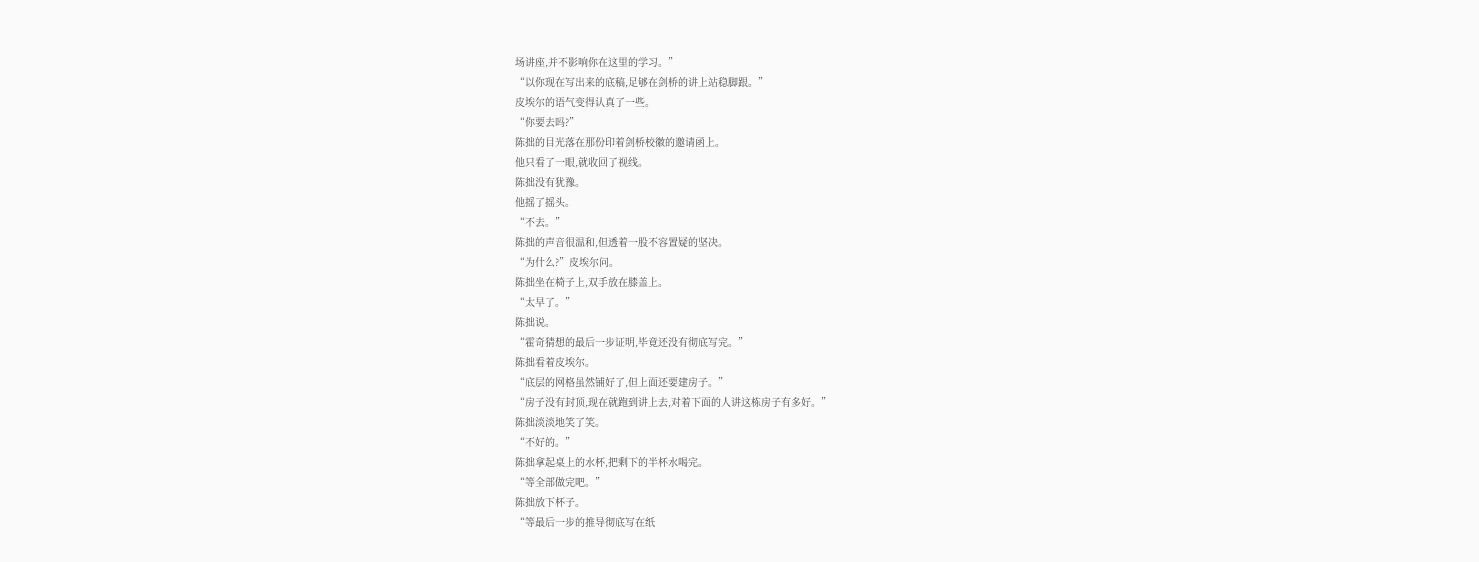场讲座,并不影响你在这里的学习。”
“以你现在写出来的底稿,足够在剑桥的讲上站稳脚跟。”
皮埃尔的语气变得认真了一些。
“你要去吗?”
陈拙的目光落在那份印着剑桥校徽的邀请函上。
他只看了一眼,就收回了视线。
陈拙没有犹豫。
他摇了摇头。
“不去。”
陈拙的声音很温和,但透着一股不容置疑的坚决。
“为什么?”皮埃尔问。
陈拙坐在椅子上,双手放在膝盖上。
“太早了。”
陈拙说。
“霍奇猜想的最后一步证明,毕竟还没有彻底写完。”
陈拙看着皮埃尔。
“底层的网格虽然铺好了,但上面还要建房子。”
“房子没有封顶,现在就跑到讲上去,对着下面的人讲这栋房子有多好。”
陈拙淡淡地笑了笑。
“不好的。”
陈拙拿起桌上的水杯,把剩下的半杯水喝完。
“等全部做完吧。”
陈拙放下杯子。
“等最后一步的推导彻底写在纸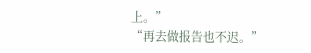上。”
“再去做报告也不迟。”